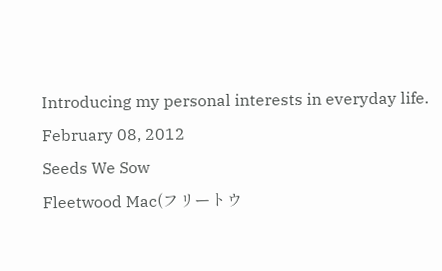Introducing my personal interests in everyday life.
February 08, 2012
Seeds We Sow
Fleetwood Mac(フリートウ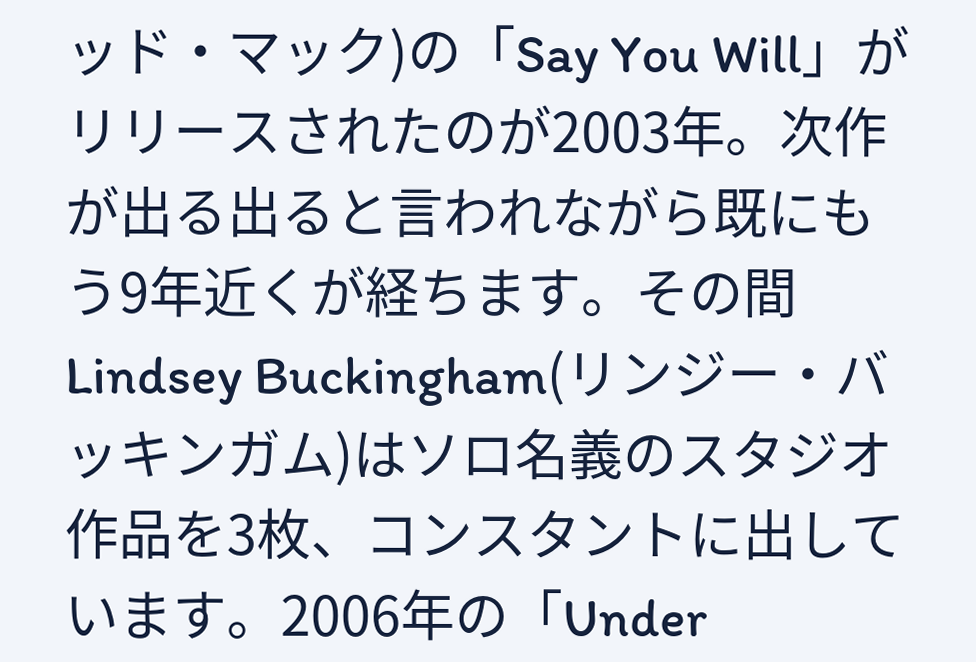ッド・マック)の「Say You Will」がリリースされたのが2003年。次作が出る出ると言われながら既にもう9年近くが経ちます。その間Lindsey Buckingham(リンジー・バッキンガム)はソロ名義のスタジオ作品を3枚、コンスタントに出しています。2006年の「Under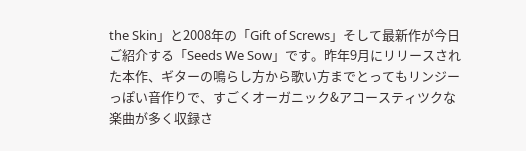the Skin」と2008年の「Gift of Screws」そして最新作が今日ご紹介する「Seeds We Sow」です。昨年9月にリリースされた本作、ギターの鳴らし方から歌い方までとってもリンジーっぽい音作りで、すごくオーガニック&アコースティツクな楽曲が多く収録さ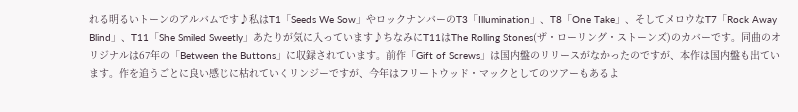れる明るいトーンのアルバムです♪私はT1「Seeds We Sow」やロックナンバーのT3「Illumination」、T8「One Take」、そしてメロウなT7「Rock Away Blind」、T11「She Smiled Sweetly」あたりが気に入っています♪ちなみにT11はThe Rolling Stones(ザ・ローリング・ストーンズ)のカバーです。同曲のオリジナルは67年の「Between the Buttons」に収録されています。前作「Gift of Screws」は国内盤のリリースがなかったのですが、本作は国内盤も出ています。作を追うごとに良い感じに枯れていくリンジーですが、今年はフリートウッド・マックとしてのツアーもあるよ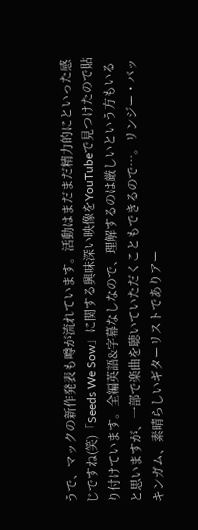うで、マックの新作発表も噂が流れています。活動はまだまだ精力的にといった感じですね(笑)「Seeds We Sow」に関する興味深い映像をYouTubeで見つけたので貼り付けています。全編英語&字幕なしなので、理解するのは厳しいという方もいると思いますが、一部で楽曲を聴いていただくこともできるので…。リンジー・バッキンガム、素晴らしいギターリストでありアー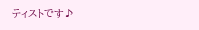ティストです♪